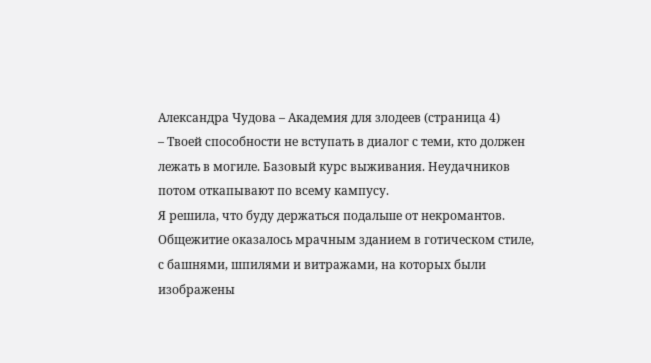Александра Чудова – Академия для злодеев (страница 4)
– Твоей способности не вступать в диалог с теми, кто должен лежать в могиле. Базовый курс выживания. Неудачников потом откапывают по всему кампусу.
Я решила, что буду держаться подальше от некромантов.
Общежитие оказалось мрачным зданием в готическом стиле, с башнями, шпилями и витражами, на которых были изображены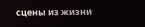сцены из жизни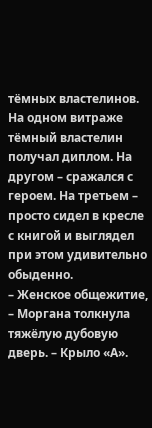тёмных властелинов. На одном витраже тёмный властелин получал диплом. На другом – сражался с героем. На третьем – просто сидел в кресле с книгой и выглядел при этом удивительно обыденно.
– Женское общежитие, – Моргана толкнула тяжёлую дубовую дверь. – Крыло «А».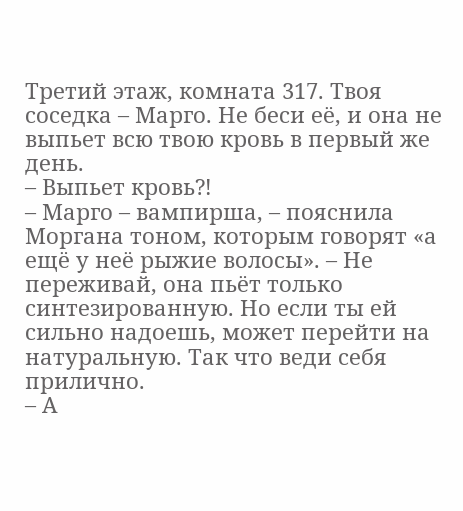Третий этаж, комната 317. Твоя соседка – Марго. Не беси её, и она не выпьет всю твою кровь в первый же день.
– Выпьет кровь⁈
– Марго – вампирша, – пояснила Моргана тоном, которым говорят «а ещё у неё рыжие волосы». – Не переживай, она пьёт только синтезированную. Но если ты ей сильно надоешь, может перейти на натуральную. Так что веди себя прилично.
– А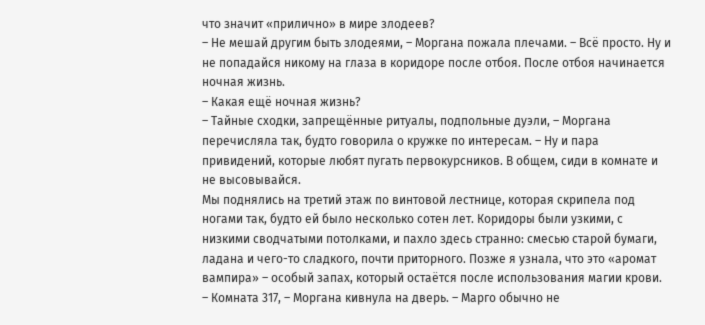что значит «прилично» в мире злодеев?
– Не мешай другим быть злодеями, – Моргана пожала плечами. – Всё просто. Ну и не попадайся никому на глаза в коридоре после отбоя. После отбоя начинается ночная жизнь.
– Какая ещё ночная жизнь?
– Тайные сходки, запрещённые ритуалы, подпольные дуэли, – Моргана перечисляла так, будто говорила о кружке по интересам. – Ну и пара привидений, которые любят пугать первокурсников. В общем, сиди в комнате и не высовывайся.
Мы поднялись на третий этаж по винтовой лестнице, которая скрипела под ногами так, будто ей было несколько сотен лет. Коридоры были узкими, с низкими сводчатыми потолками, и пахло здесь странно: смесью старой бумаги, ладана и чего-то сладкого, почти приторного. Позже я узнала, что это «аромат вампира» – особый запах, который остаётся после использования магии крови.
– Комната 317, – Моргана кивнула на дверь. – Марго обычно не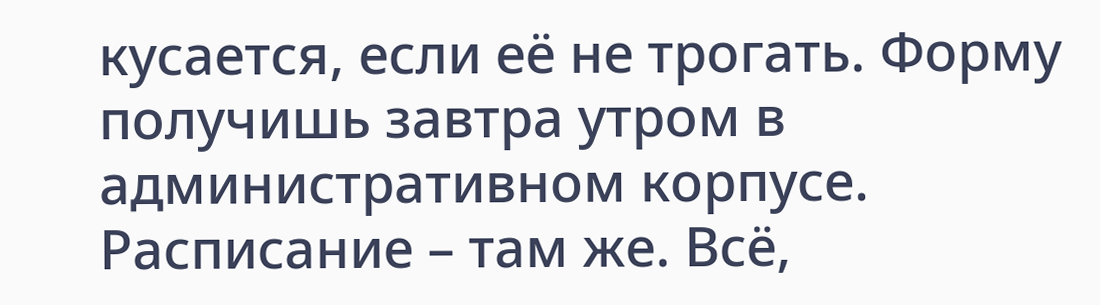кусается, если её не трогать. Форму получишь завтра утром в административном корпусе. Расписание – там же. Всё,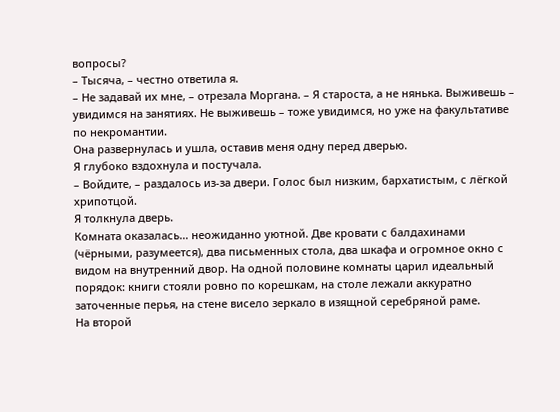вопросы?
– Тысяча, – честно ответила я.
– Не задавай их мне, – отрезала Моргана. – Я староста, а не нянька. Выживешь – увидимся на занятиях. Не выживешь – тоже увидимся, но уже на факультативе по некромантии.
Она развернулась и ушла, оставив меня одну перед дверью.
Я глубоко вздохнула и постучала.
– Войдите, – раздалось из-за двери. Голос был низким, бархатистым, с лёгкой хрипотцой.
Я толкнула дверь.
Комната оказалась… неожиданно уютной. Две кровати с балдахинами (чёрными, разумеется), два письменных стола, два шкафа и огромное окно с видом на внутренний двор. На одной половине комнаты царил идеальный порядок: книги стояли ровно по корешкам, на столе лежали аккуратно заточенные перья, на стене висело зеркало в изящной серебряной раме.
На второй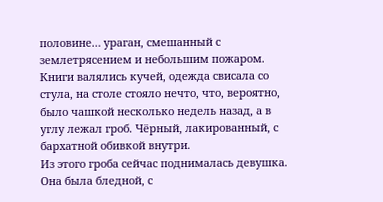половине… ураган, смешанный с землетрясением и небольшим пожаром. Книги валялись кучей, одежда свисала со стула, на столе стояло нечто, что, вероятно, было чашкой несколько недель назад, а в углу лежал гроб. Чёрный, лакированный, с бархатной обивкой внутри.
Из этого гроба сейчас поднималась девушка.
Она была бледной, с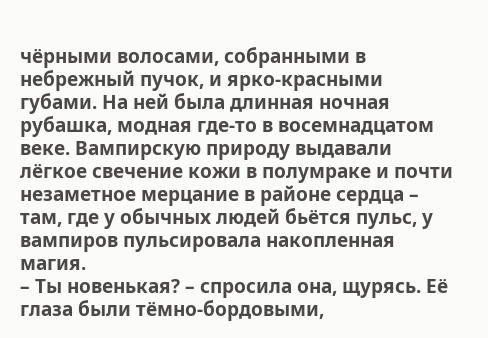чёрными волосами, собранными в небрежный пучок, и ярко-красными губами. На ней была длинная ночная рубашка, модная где-то в восемнадцатом веке. Вампирскую природу выдавали лёгкое свечение кожи в полумраке и почти незаметное мерцание в районе сердца – там, где у обычных людей бьётся пульс, у вампиров пульсировала накопленная магия.
– Ты новенькая? – спросила она, щурясь. Её глаза были тёмно-бордовыми,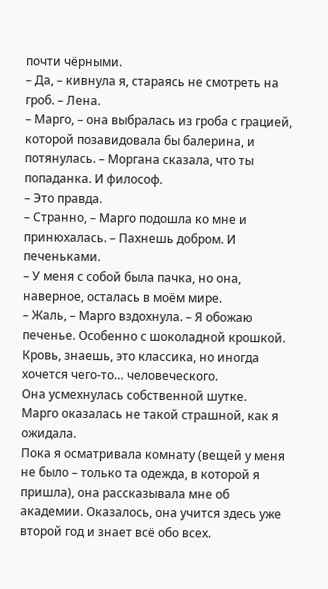почти чёрными.
– Да, – кивнула я, стараясь не смотреть на гроб. – Лена.
– Марго, – она выбралась из гроба с грацией, которой позавидовала бы балерина, и потянулась. – Моргана сказала, что ты попаданка. И философ.
– Это правда.
– Странно, – Марго подошла ко мне и принюхалась. – Пахнешь добром. И печеньками.
– У меня с собой была пачка, но она, наверное, осталась в моём мире.
– Жаль, – Марго вздохнула. – Я обожаю печенье. Особенно с шоколадной крошкой. Кровь, знаешь, это классика, но иногда хочется чего-то… человеческого.
Она усмехнулась собственной шутке.
Марго оказалась не такой страшной, как я ожидала.
Пока я осматривала комнату (вещей у меня не было – только та одежда, в которой я пришла), она рассказывала мне об академии. Оказалось, она учится здесь уже второй год и знает всё обо всех.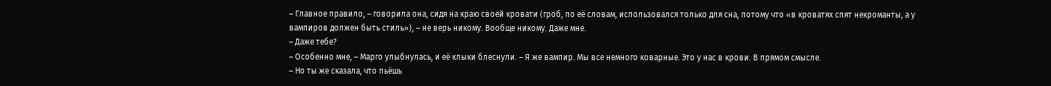– Главное правило, – говорила она, сидя на краю своей кровати (гроб, по её словам, использовался только для сна, потому что «в кроватях спят некроманты, а у вампиров должен быть стиль»), – не верь никому. Вообще никому. Даже мне.
– Даже тебе?
– Особенно мне, – Марго улыбнулась, и её клыки блеснули. – Я же вампир. Мы все немного коварные. Это у нас в крови. В прямом смысле.
– Но ты же сказала, что пьёшь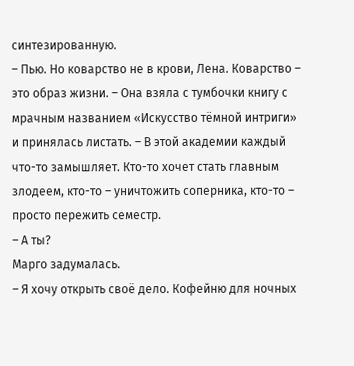синтезированную.
– Пью. Но коварство не в крови, Лена. Коварство – это образ жизни. – Она взяла с тумбочки книгу с мрачным названием «Искусство тёмной интриги» и принялась листать. – В этой академии каждый что-то замышляет. Кто-то хочет стать главным злодеем, кто-то – уничтожить соперника, кто-то – просто пережить семестр.
– А ты?
Марго задумалась.
– Я хочу открыть своё дело. Кофейню для ночных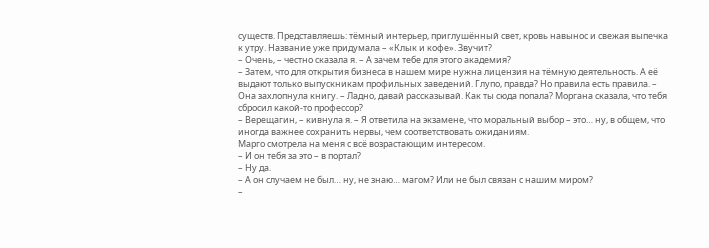существ. Представляешь: тёмный интерьер, приглушённый свет, кровь навынос и свежая выпечка к утру. Название уже придумала – «Клык и кофе». Звучит?
– Очень, – честно сказала я. – А зачем тебе для этого академия?
– Затем, что для открытия бизнеса в нашем мире нужна лицензия на тёмную деятельность. А её выдают только выпускникам профильных заведений. Глупо, правда? Но правила есть правила. – Она захлопнула книгу. – Ладно, давай рассказывай. Как ты сюда попала? Моргана сказала, что тебя сбросил какой-то профессор?
– Верещагин, – кивнула я. – Я ответила на экзамене, что моральный выбор – это… ну, в общем, что иногда важнее сохранить нервы, чем соответствовать ожиданиям.
Марго смотрела на меня с всё возрастающим интересом.
– И он тебя за это – в портал?
– Ну да.
– А он случаем не был… ну, не знаю… магом? Или не был связан с нашим миром?
–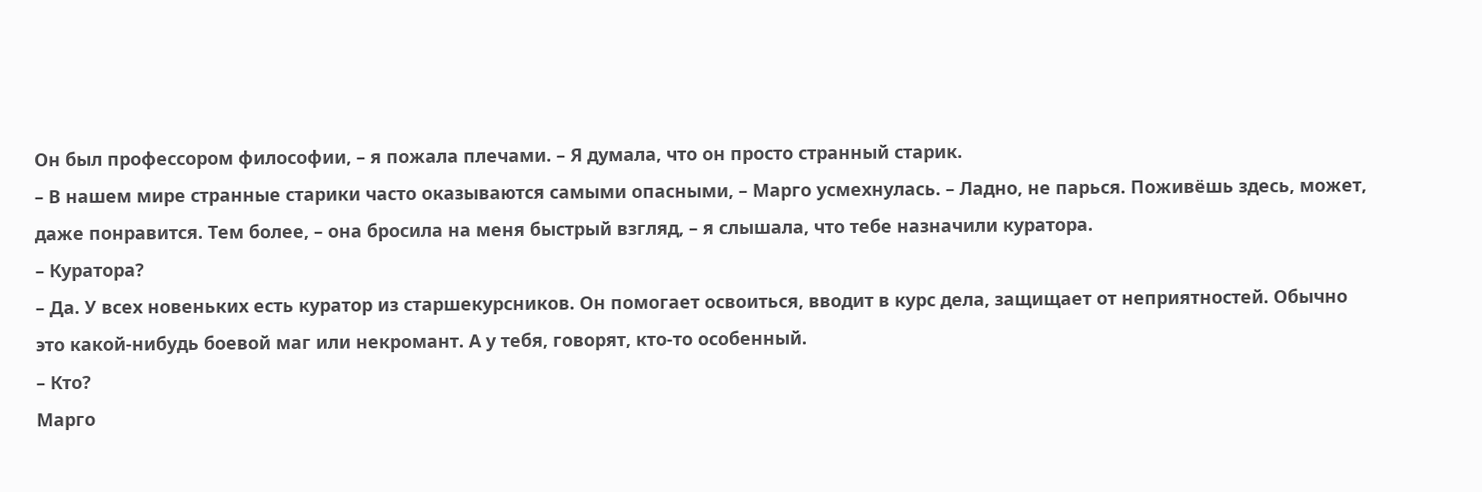Он был профессором философии, – я пожала плечами. – Я думала, что он просто странный старик.
– В нашем мире странные старики часто оказываются самыми опасными, – Марго усмехнулась. – Ладно, не парься. Поживёшь здесь, может, даже понравится. Тем более, – она бросила на меня быстрый взгляд, – я слышала, что тебе назначили куратора.
– Куратора?
– Да. У всех новеньких есть куратор из старшекурсников. Он помогает освоиться, вводит в курс дела, защищает от неприятностей. Обычно это какой-нибудь боевой маг или некромант. А у тебя, говорят, кто-то особенный.
– Кто?
Марго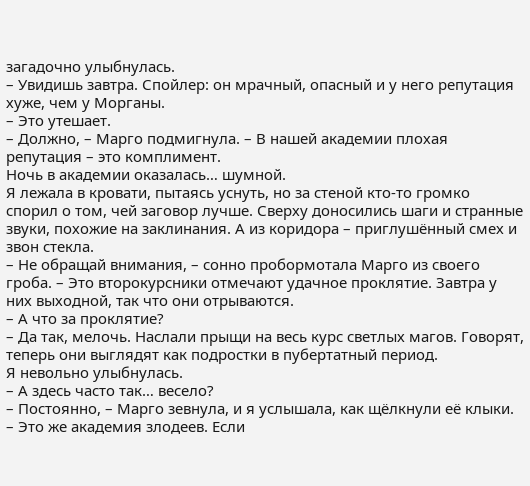загадочно улыбнулась.
– Увидишь завтра. Спойлер: он мрачный, опасный и у него репутация хуже, чем у Морганы.
– Это утешает.
– Должно, – Марго подмигнула. – В нашей академии плохая репутация – это комплимент.
Ночь в академии оказалась… шумной.
Я лежала в кровати, пытаясь уснуть, но за стеной кто-то громко спорил о том, чей заговор лучше. Сверху доносились шаги и странные звуки, похожие на заклинания. А из коридора – приглушённый смех и звон стекла.
– Не обращай внимания, – сонно пробормотала Марго из своего гроба. – Это второкурсники отмечают удачное проклятие. Завтра у них выходной, так что они отрываются.
– А что за проклятие?
– Да так, мелочь. Наслали прыщи на весь курс светлых магов. Говорят, теперь они выглядят как подростки в пубертатный период.
Я невольно улыбнулась.
– А здесь часто так… весело?
– Постоянно, – Марго зевнула, и я услышала, как щёлкнули её клыки. – Это же академия злодеев. Если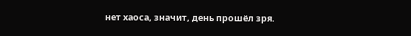нет хаоса, значит, день прошёл зря.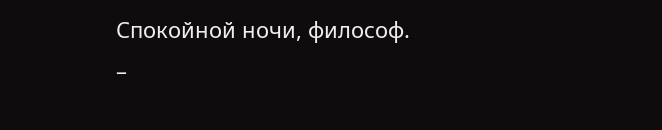Спокойной ночи, философ.
–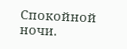Спокойной ночи.